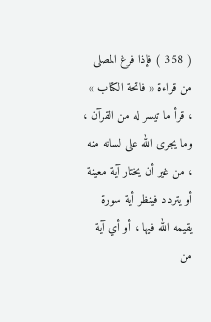( 358 ) فإذا فرغ المصلى من قراءة « فاتحة الكتاب » ، قرأ ما تيسر له من القرآن ، وما يجرى الله على لسانه منه ، من غير أن يختار آية معينة أو يتردد فينظر أية سورة يقيمه الله فيها ، أو أي آية من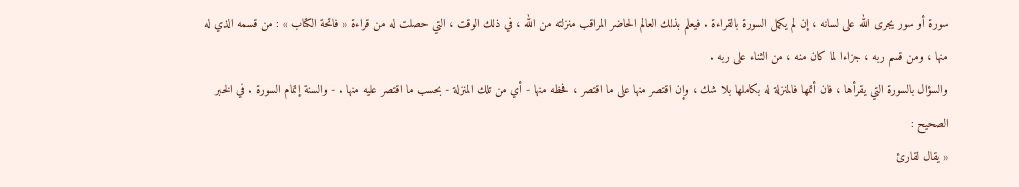سورة أو سور يجرى الله على لسانه ، إن لم يكمل السورة بالقراءة . فيعلم بذلك العالم الحاضر المراقب منزلته من الله ، في ذلك الوقت ، التي حصلت له من قراءة « فاتحة الكتاب » : من قسمه الذي له منها ، ومن قسم ربه ، جزاءا لما كان منه ، من الثناء على ربه .
والسؤال بالسورة التي يقرأها ، فان أتمها فالمنزلة له بكاملها بلا شك ، وإن اقتصر منها على ما اقتصر ، فحظه منها - أي من تلك المنزلة - بحسب ما اقتصر عليه منها . - والسنة إتمام السورة . في الخبر الصحيح :
« يقال لقارئ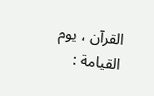القرآن ، يوم القيامة :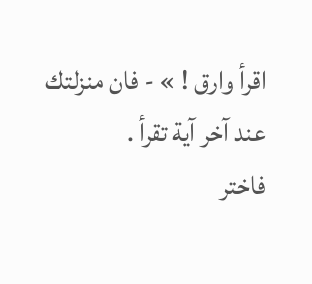اقرأ وارق ! » - فان منزلتك عند آخر آية تقرأ .
فاختر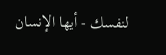لنفسك - أيها الإنسان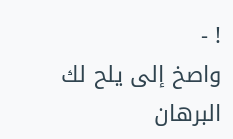! -
واصخ إلى يلح لك البرهان